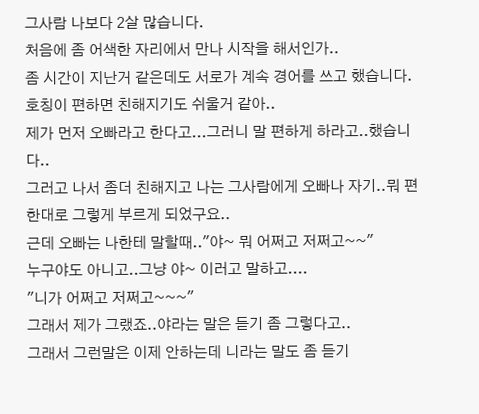그사람 나보다 2살 많습니다.
처음에 좀 어색한 자리에서 만나 시작을 해서인가..
좀 시간이 지난거 같은데도 서로가 계속 경어를 쓰고 했습니다.
호칭이 편하면 친해지기도 쉬울거 같아..
제가 먼저 오빠라고 한다고...그러니 말 편하게 하라고..했습니다..
그러고 나서 좀더 친해지고 나는 그사람에게 오빠나 자기..뭐 편한대로 그렇게 부르게 되었구요..
근데 오빠는 나한테 말할때.."야~ 뭐 어쩌고 저쩌고~~"
누구야도 아니고..그냥 야~ 이러고 말하고....
"니가 어쩌고 저쩌고~~~"
그래서 제가 그랬죠..야라는 말은 듣기 좀 그렇다고..
그래서 그런말은 이제 안하는데 니라는 말도 좀 듣기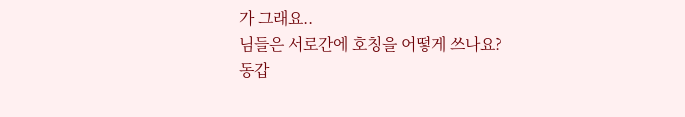가 그래요..
님들은 서로간에 호칭을 어떻게 쓰나요?
동갑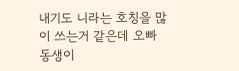내기도 니라는 호칭을 많이 쓰는거 같은데 오빠 동생이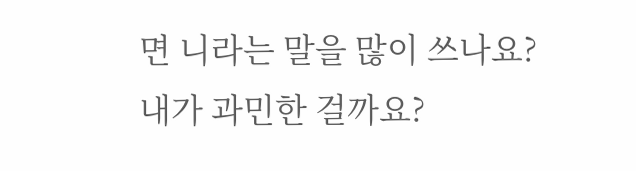면 니라는 말을 많이 쓰나요?
내가 과민한 걸까요?